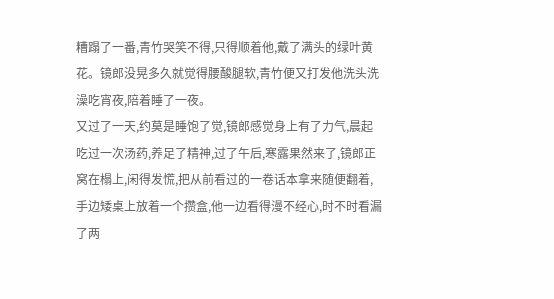糟蹋了一番,青竹哭笑不得,只得顺着他,戴了满头的绿叶黄花。镜郎没晃多久就觉得腰酸腿软,青竹便又打发他洗头洗澡吃宵夜,陪着睡了一夜。
又过了一天,约莫是睡饱了觉,镜郎感觉身上有了力气,晨起吃过一次汤药,养足了精神,过了午后,寒露果然来了,镜郎正窝在榻上,闲得发慌,把从前看过的一卷话本拿来随便翻着,手边矮桌上放着一个攒盒,他一边看得漫不经心,时不时看漏了两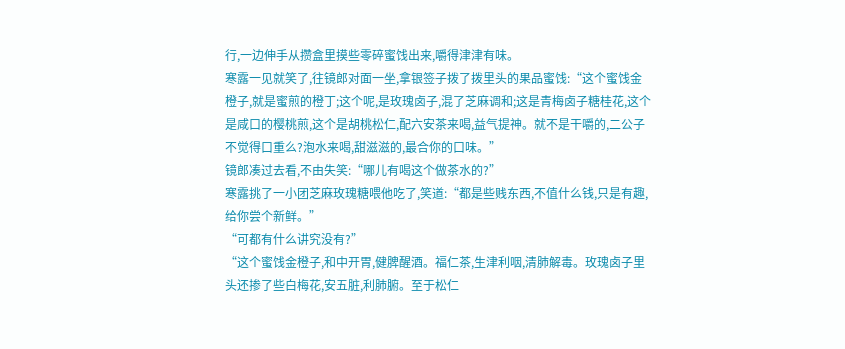行,一边伸手从攒盒里摸些零碎蜜饯出来,嚼得津津有味。
寒露一见就笑了,往镜郎对面一坐,拿银签子拨了拨里头的果品蜜饯:“这个蜜饯金橙子,就是蜜煎的橙丁;这个呢,是玫瑰卤子,混了芝麻调和;这是青梅卤子糖桂花,这个是咸口的樱桃煎,这个是胡桃松仁,配六安茶来喝,益气提神。就不是干嚼的,二公子不觉得口重么?泡水来喝,甜滋滋的,最合你的口味。”
镜郎凑过去看,不由失笑:“哪儿有喝这个做茶水的?”
寒露挑了一小团芝麻玫瑰糖喂他吃了,笑道:“都是些贱东西,不值什么钱,只是有趣,给你尝个新鲜。”
“可都有什么讲究没有?”
“这个蜜饯金橙子,和中开胃,健脾醒酒。福仁茶,生津利咽,清肺解毒。玫瑰卤子里头还掺了些白梅花,安五脏,利肺腑。至于松仁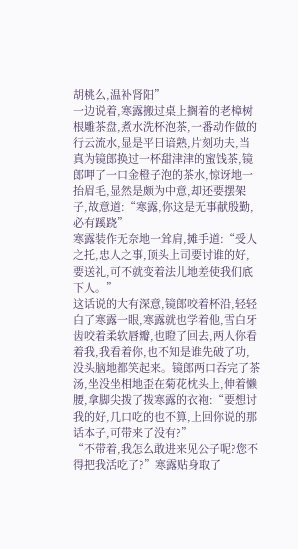胡桃么,温补肾阳”
一边说着,寒露搬过桌上搁着的老樟树根雕茶盘,煮水洗杯泡茶,一番动作做的行云流水,显是平日谙熟,片刻功夫,当真为镜郎换过一杯甜津津的蜜饯茶,镜郎呷了一口金橙子泡的茶水,惊讶地一抬眉毛,显然是颇为中意,却还要摆架子,故意道:“寒露,你这是无事献殷勤,必有蹊跷”
寒露装作无奈地一耸肩,摊手道:“受人之托,忠人之事,顶头上司要讨谁的好,要送礼,可不就变着法儿地差使我们底下人。”
这话说的大有深意,镜郎咬着杯沿,轻轻白了寒露一眼,寒露就也学着他,雪白牙齿咬着柔软唇瓣,也瞪了回去,两人你看着我,我看着你,也不知是谁先破了功,没头脑地都笑起来。镜郎两口吞完了茶汤,坐没坐相地歪在菊花枕头上,伸着懒腰,拿脚尖拨了拨寒露的衣袍:“要想讨我的好,几口吃的也不算,上回你说的那话本子,可带来了没有?”
“不带着,我怎么敢进来见公子呢?您不得把我活吃了?”寒露贴身取了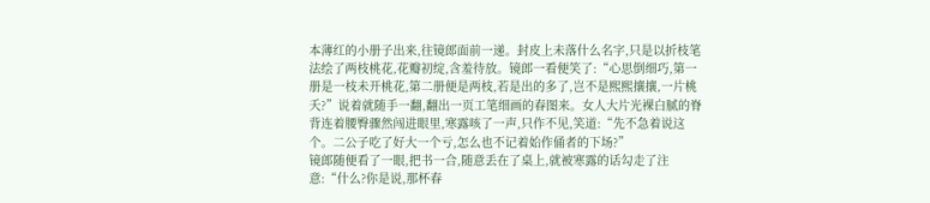本薄红的小册子出来,往镜郎面前一递。封皮上未落什么名字,只是以折枝笔法绘了两枝桃花,花瓣初绽,含羞待放。镜郎一看便笑了:“心思倒细巧,第一册是一枝未开桃花,第二册便是两枝,若是出的多了,岂不是熙熙攘攘,一片桃夭?”说着就随手一翻,翻出一页工笔细画的春图来。女人大片光裸白腻的脊背连着腰臀骤然闯进眼里,寒露咳了一声,只作不见,笑道:“先不急着说这个。二公子吃了好大一个亏,怎么也不记着始作俑者的下场?”
镜郎随便看了一眼,把书一合,随意丢在了桌上,就被寒露的话勾走了注意:“什么?你是说,那杯春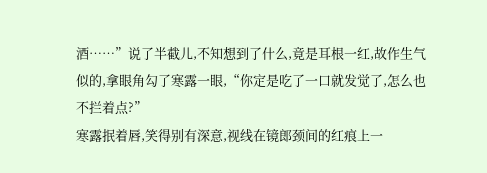酒……”说了半截儿,不知想到了什么,竟是耳根一红,故作生气似的,拿眼角勾了寒露一眼,“你定是吃了一口就发觉了,怎么也不拦着点?”
寒露抿着唇,笑得别有深意,视线在镜郎颈间的红痕上一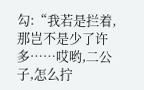勾:“我若是拦着,那岂不是少了许多……哎哟,二公子,怎么拧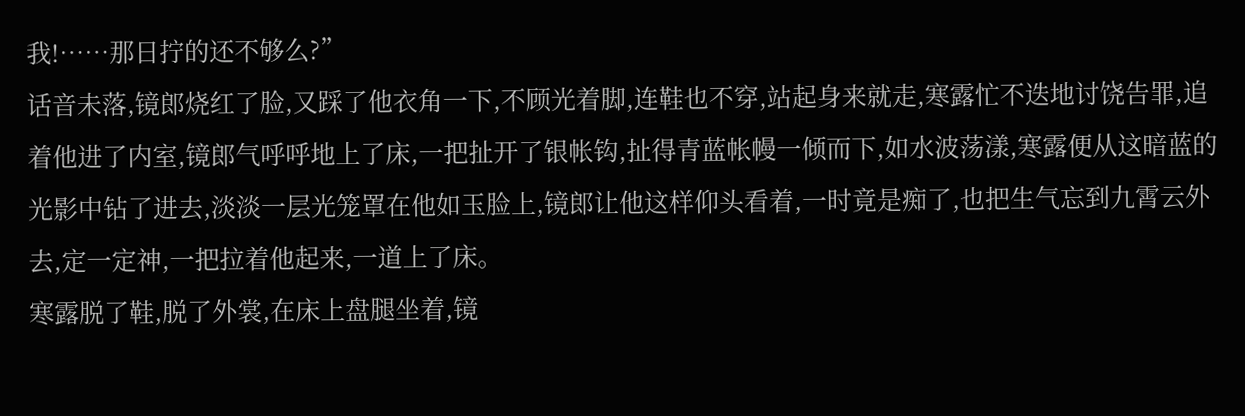我!……那日拧的还不够么?”
话音未落,镜郎烧红了脸,又踩了他衣角一下,不顾光着脚,连鞋也不穿,站起身来就走,寒露忙不迭地讨饶告罪,追着他进了内室,镜郎气呼呼地上了床,一把扯开了银帐钩,扯得青蓝帐幔一倾而下,如水波荡漾,寒露便从这暗蓝的光影中钻了进去,淡淡一层光笼罩在他如玉脸上,镜郎让他这样仰头看着,一时竟是痴了,也把生气忘到九霄云外去,定一定神,一把拉着他起来,一道上了床。
寒露脱了鞋,脱了外裳,在床上盘腿坐着,镜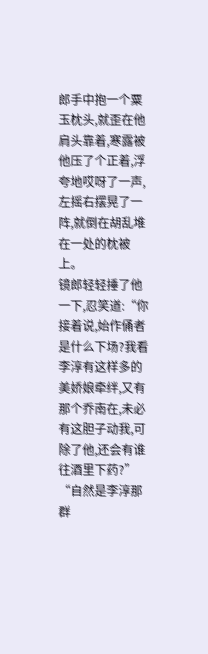郎手中抱一个粟玉枕头,就歪在他肩头靠着,寒露被他压了个正着,浮夸地哎呀了一声,左摇右摆晃了一阵,就倒在胡乱堆在一处的枕被上。
镜郎轻轻捶了他一下,忍笑道:“你接着说,始作俑者是什么下场?我看李淳有这样多的美娇娘牵绊,又有那个乔南在,未必有这胆子动我,可除了他,还会有谁往酒里下药?”
“自然是李淳那群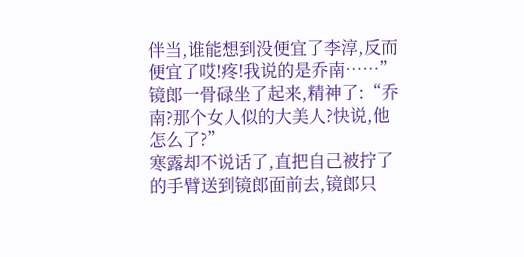伴当,谁能想到没便宜了李淳,反而便宜了哎!疼!我说的是乔南……”
镜郎一骨碌坐了起来,精神了:“乔南?那个女人似的大美人?快说,他怎么了?”
寒露却不说话了,直把自己被拧了的手臂送到镜郎面前去,镜郎只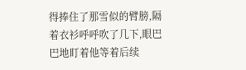得捧住了那雪似的臂膀,隔着衣衫呼呼吹了几下,眼巴巴地盯着他等着后续